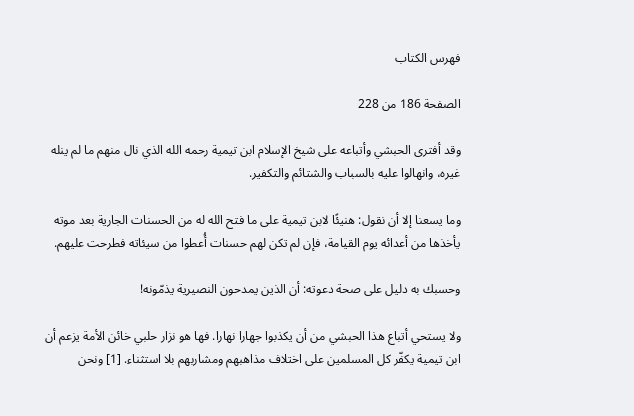فهرس الكتاب

الصفحة 186 من 228

وقد أفترى الحبشي وأتباعه على شيخ الإسلام ابن تيمية رحمه الله الذي نال منهم ما لم ينله غيره، وانهالوا عليه بالسباب والشتائم والتكفير.

وما يسعنا إلا أن نقول: هنيئًا لابن تيمية على ما فتح الله له من الحسنات الجارية بعد موته يأخذها من أعدائه يوم القيامة، فإن لم تكن لهم حسنات أُعطوا من سيئاته فطرحت عليهم.

وحسبك به دليل على صحة دعوته: أن الذين يمدحون النصيرية يذمّونه!

ولا يستحي أتباع هذا الحبشي من أن يكذبوا جهارا نهارا. فها هو نزار حلبي خائن الأمة يزعم أن ابن تيمية يكفّر كل المسلمين على اختلاف مذاهبهم ومشاربهم بلا استثناء. [1] ونحن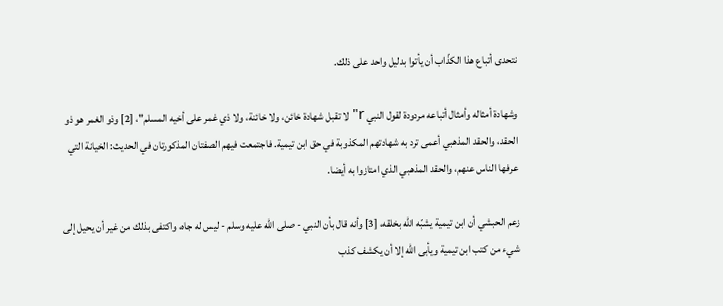نتحدى أتباع هذا الكذّاب أن يأتوا بدليل واحد على ذلك.

وشهادة أمثاله وأمثال أتباعه مردودة لقول النبي r"لا تقبل شهادة خائن، ولا خائنة، ولا ذي غمر على أخيه المسلم"، [2] وذو الغمر هو ذو الحقد، والحقد المذهبي أعمى ترد به شهادتهم المكذوبة في حق ابن تيمية. فاجتمعت فيهم الصفتان المذكورتان في الحديث: الخيانة التي عرفها الناس عنهم، والحقد المذهبي الذي امتازوا به أيضا.

زعم الحبشي أن ابن تيمية يشبّه الله بخلقه، [3] وأنه قال بأن النبي - صلى الله عليه وسلم - ليس له جاه، واكتفى بذلك من غير أن يحيل إلى شيء من كتب ابن تيمية ويأبى الله إلا أن يكشف كذب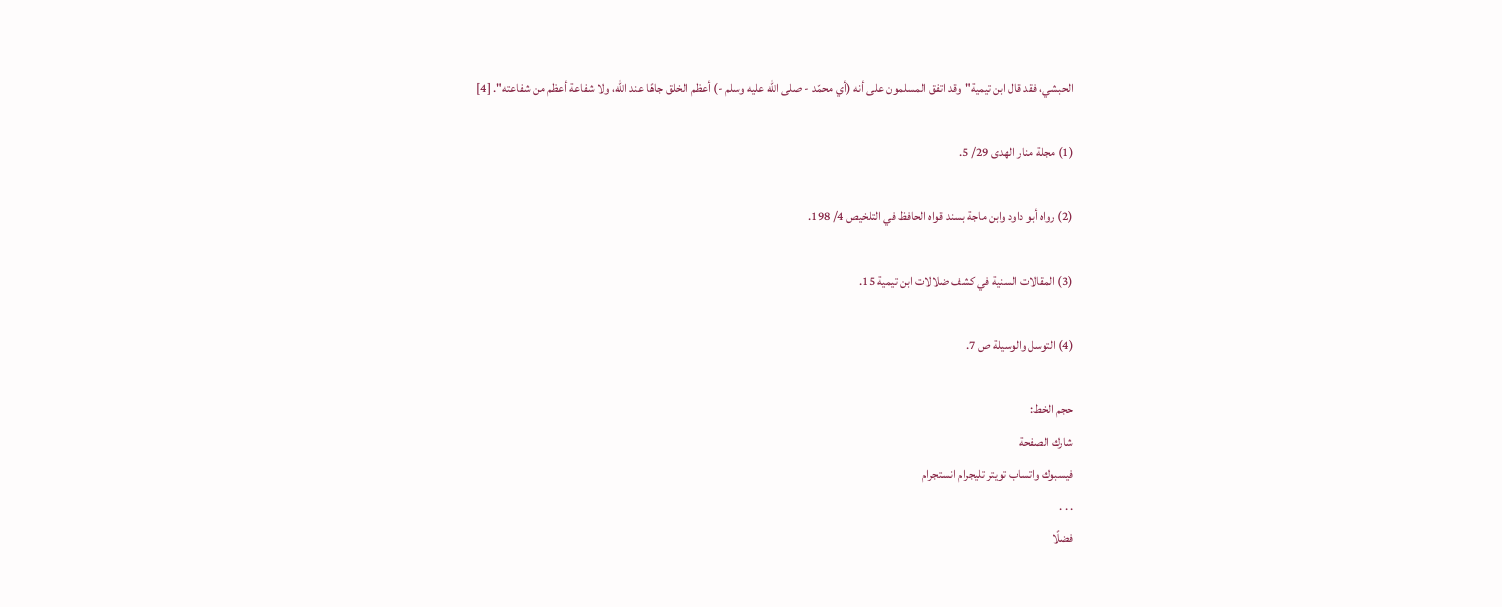الحبشي، فقد قال ابن تيمية"وقد اتفق المسلمون على أنه (أي محمّد - صلى الله عليه وسلم -) أعظم الخلق جاهًا عند الله، ولا شفاعة أعظم من شفاعته". [4]

(1) مجلة منار الهدى 29/ 5.

(2) رواه أبو داود وابن ماجة بسند قواه الحافظ في التلخيص 4/ 198.

(3) المقالات السنية في كشف ضلالات ابن تيمية 15.

(4) التوسل والوسيلة ص 7.

حجم الخط:
شارك الصفحة
فيسبوك واتساب تويتر تليجرام انستجرام
. . .
فضلًا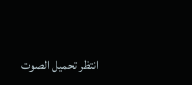انتظر تحميل الصوت